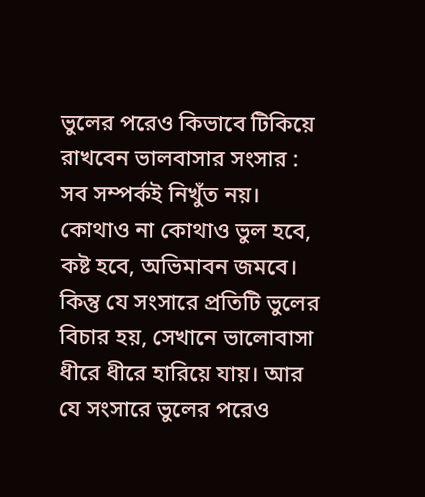ভুলের পরেও কিভাবে টিকিয়ে রাখবেন ভালবাসার সংসার : সব সম্পর্কই নিখুঁত নয়। কোথাও না কোথাও ভুল হবে, কষ্ট হবে, অভিমাবন জমবে। কিন্তু যে সংসারে প্রতিটি ভুলের বিচার হয়, সেখানে ভালোবাসা ধীরে ধীরে হারিয়ে যায়। আর যে সংসারে ভুলের পরেও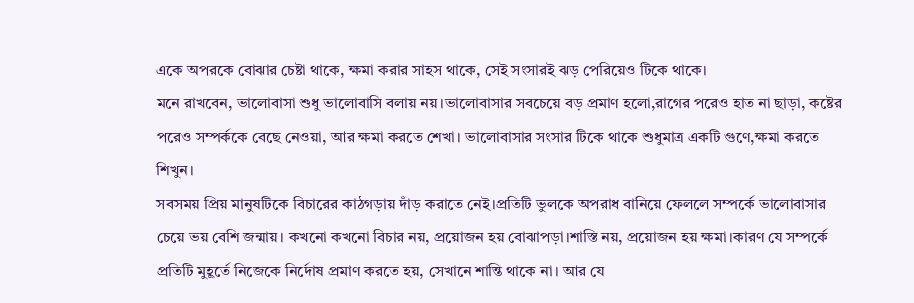একে অপরকে বোঝার চেষ্টা থাকে, ক্ষমা করার সাহস থাকে, সেই সংসারই ঝড় পেরিয়েও টিকে থাকে।
মনে রাখবেন, ভালোবাসা শুধু ভালোবাসি বলায় নয়।ভালোবাসার সবচেয়ে বড় প্রমাণ হলো,রাগের পরেও হাত না ছাড়া, কষ্টের পরেও সম্পর্ককে বেছে নেওয়া, আর ক্ষমা করতে শেখা। ভালোবাসার সংসার টিকে থাকে শুধুমাত্র একটি গুণে,ক্ষমা করতে শিখুন।
সবসময় প্রিয় মানুষটিকে বিচারের কাঠগড়ায় দাঁড় করাতে নেই।প্রতিটি ভুলকে অপরাধ বানিয়ে ফেললে সম্পর্কে ভালোবাসার চেয়ে ভয় বেশি জন্মায়। কখনো কখনো বিচার নয়, প্রয়োজন হয় বোঝাপড়া।শাস্তি নয়, প্রয়োজন হয় ক্ষমা।কারণ যে সম্পর্কে প্রতিটি মুহূর্তে নিজেকে নির্দোষ প্রমাণ করতে হয়, সেখানে শান্তি থাকে না। আর যে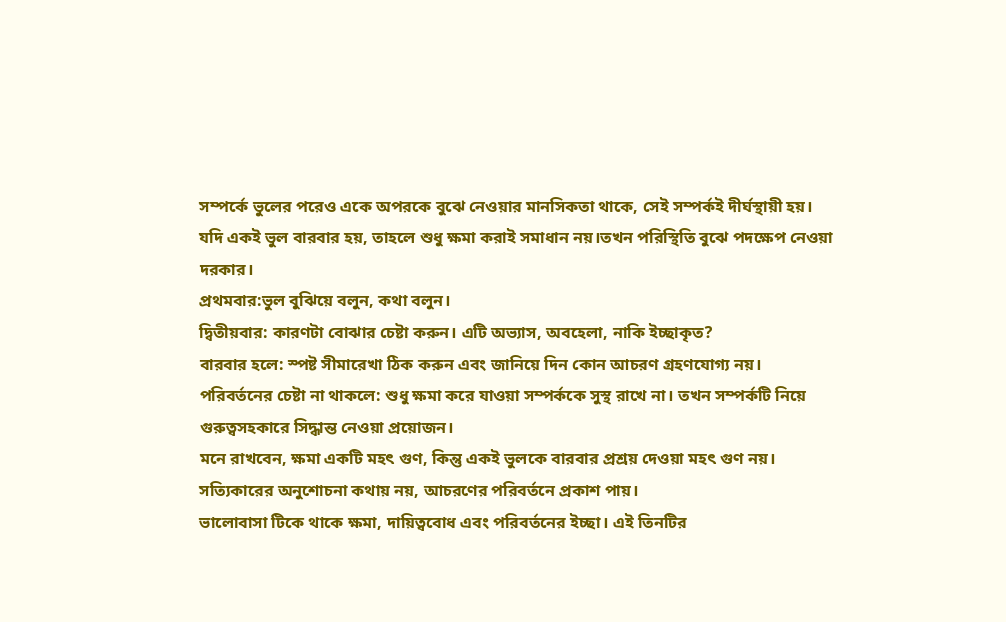সম্পর্কে ভুলের পরেও একে অপরকে বুঝে নেওয়ার মানসিকতা থাকে, সেই সম্পর্কই দীর্ঘস্থায়ী হয়।
যদি একই ভুল বারবার হয়, তাহলে শুধু ক্ষমা করাই সমাধান নয়।তখন পরিস্থিতি বুঝে পদক্ষেপ নেওয়া দরকার।
প্রথমবার:ভুল বুঝিয়ে বলুন, কথা বলুন।
দ্বিতীয়বার: কারণটা বোঝার চেষ্টা করুন। এটি অভ্যাস, অবহেলা, নাকি ইচ্ছাকৃত?
বারবার হলে: স্পষ্ট সীমারেখা ঠিক করুন এবং জানিয়ে দিন কোন আচরণ গ্রহণযোগ্য নয়।
পরিবর্তনের চেষ্টা না থাকলে: শুধু ক্ষমা করে যাওয়া সম্পর্ককে সুস্থ রাখে না। তখন সম্পর্কটি নিয়ে গুরুত্বসহকারে সিদ্ধান্ত নেওয়া প্রয়োজন।
মনে রাখবেন, ক্ষমা একটি মহৎ গুণ, কিন্তু একই ভুলকে বারবার প্রশ্রয় দেওয়া মহৎ গুণ নয়। সত্যিকারের অনুশোচনা কথায় নয়, আচরণের পরিবর্তনে প্রকাশ পায়।
ভালোবাসা টিকে থাকে ক্ষমা, দায়িত্ববোধ এবং পরিবর্তনের ইচ্ছা। এই তিনটির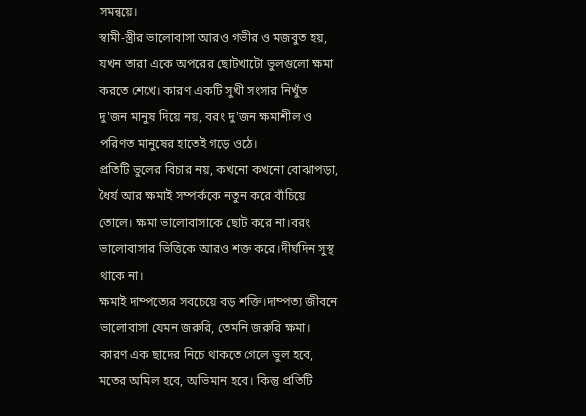সমন্বয়ে।
স্বামী-স্ত্রীর ভালোবাসা আরও গভীর ও মজবুত হয়, যখন তারা একে অপরের ছোটখাটো ভুলগুলো ক্ষমা করতে শেখে। কারণ একটি সুখী সংসার নিখুঁত দু'জন মানুষ দিয়ে নয়, বরং দু'জন ক্ষমাশীল ও পরিণত মানুষের হাতেই গড়ে ওঠে।
প্রতিটি ভুলের বিচার নয়, কখনো কখনো বোঝাপড়া, ধৈর্য আর ক্ষমাই সম্পর্ককে নতুন করে বাঁচিয়ে তোলে। ক্ষমা ভালোবাসাকে ছোট করে না।বরং ভালোবাসার ভিত্তিকে আরও শক্ত করে।দীর্ঘদিন সুস্থ থাকে না।
ক্ষমাই দাম্পত্যের সবচেয়ে বড় শক্তি।দাম্পত্য জীবনে ভালোবাসা যেমন জরুরি, তেমনি জরুরি ক্ষমা। কারণ এক ছাদের নিচে থাকতে গেলে ভুল হবে, মতের অমিল হবে, অভিমান হবে। কিন্তু প্রতিটি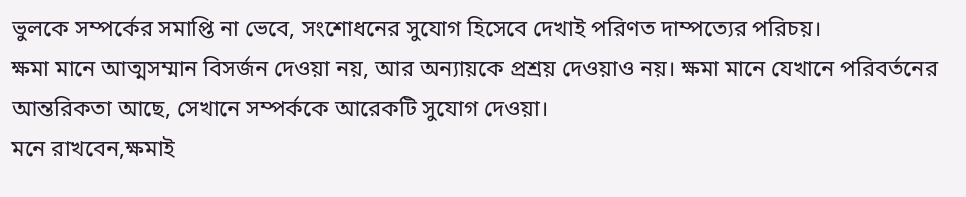ভুলকে সম্পর্কের সমাপ্তি না ভেবে, সংশোধনের সুযোগ হিসেবে দেখাই পরিণত দাম্পত্যের পরিচয়।
ক্ষমা মানে আত্মসম্মান বিসর্জন দেওয়া নয়, আর অন্যায়কে প্রশ্রয় দেওয়াও নয়। ক্ষমা মানে যেখানে পরিবর্তনের আন্তরিকতা আছে, সেখানে সম্পর্ককে আরেকটি সুযোগ দেওয়া।
মনে রাখবেন,ক্ষমাই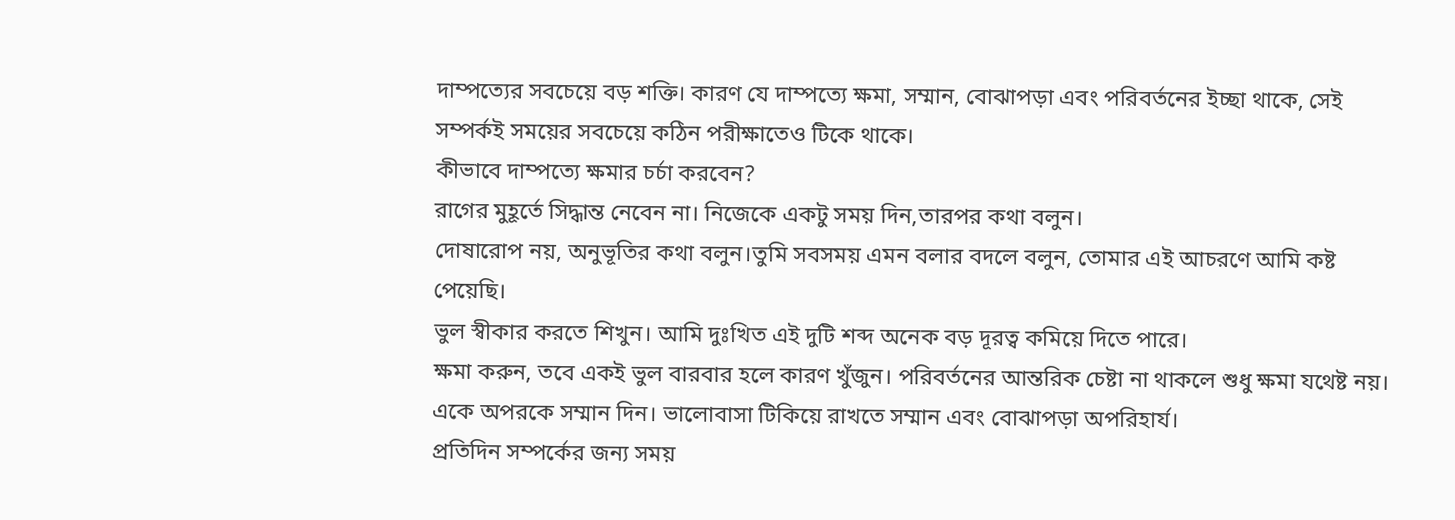দাম্পত্যের সবচেয়ে বড় শক্তি। কারণ যে দাম্পত্যে ক্ষমা, সম্মান, বোঝাপড়া এবং পরিবর্তনের ইচ্ছা থাকে, সেই সম্পর্কই সময়ের সবচেয়ে কঠিন পরীক্ষাতেও টিকে থাকে।
কীভাবে দাম্পত্যে ক্ষমার চর্চা করবেন?
রাগের মুহূর্তে সিদ্ধান্ত নেবেন না। নিজেকে একটু সময় দিন,তারপর কথা বলুন।
দোষারোপ নয়, অনুভূতির কথা বলুন।তুমি সবসময় এমন বলার বদলে বলুন, তোমার এই আচরণে আমি কষ্ট পেয়েছি।
ভুল স্বীকার করতে শিখুন। আমি দুঃখিত এই দুটি শব্দ অনেক বড় দূরত্ব কমিয়ে দিতে পারে।
ক্ষমা করুন, তবে একই ভুল বারবার হলে কারণ খুঁজুন। পরিবর্তনের আন্তরিক চেষ্টা না থাকলে শুধু ক্ষমা যথেষ্ট নয়।
একে অপরকে সম্মান দিন। ভালোবাসা টিকিয়ে রাখতে সম্মান এবং বোঝাপড়া অপরিহার্য।
প্রতিদিন সম্পর্কের জন্য সময়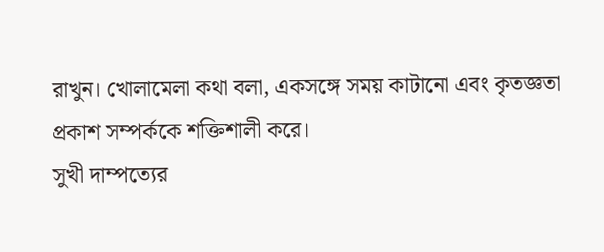রাখুন। খোলামেলা কথা বলা, একসঙ্গে সময় কাটানো এবং কৃতজ্ঞতা প্রকাশ সম্পর্ককে শক্তিশালী করে।
সুখী দাম্পত্যের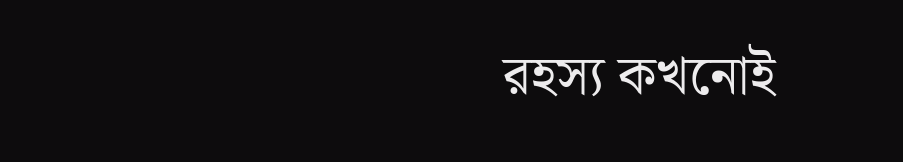রহস্য কখনোই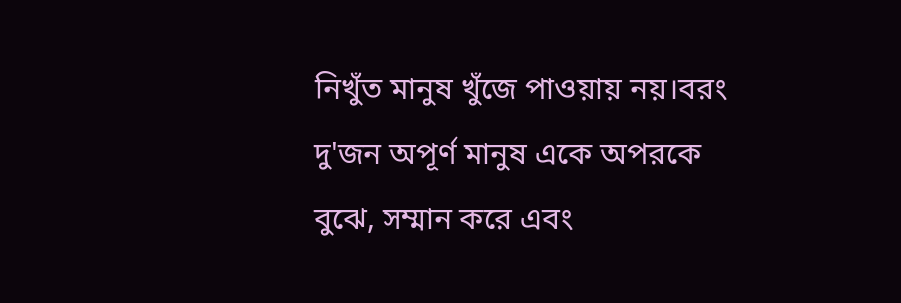নিখুঁত মানুষ খুঁজে পাওয়ায় নয়।বরং দু'জন অপূর্ণ মানুষ একে অপরকে বুঝে, সম্মান করে এবং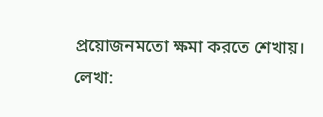প্রয়োজনমতো ক্ষমা করতে শেখায়।
লেখা: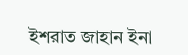ইশরাত জাহান ইনা